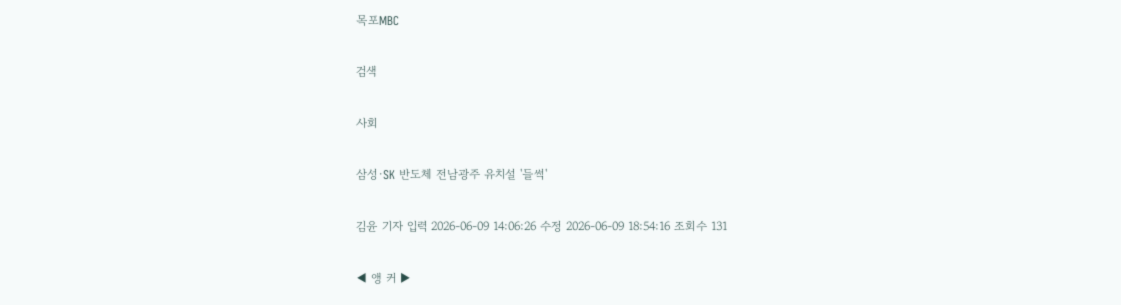목포MBC

검색

사회

삼성·SK 반도체 전남광주 유치설 '들썩'

김윤 기자 입력 2026-06-09 14:06:26 수정 2026-06-09 18:54:16 조회수 131

◀ 앵 커 ▶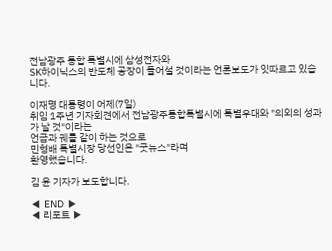전남광주 통합 특별시에 삼성전자와
SK하이닉스의 반도체 공장이 들어설 것이라는 언론보도가 잇따르고 있습니다.

이재명 대통령이 어제(7일)
취임 1주년 기자회견에서 전남광주통합특별시에 특별우대와 "의외의 성과가 날 것"이라는
언급과 궤를 같이 하는 것으로
민형배 특별시장 당선인은 "굿뉴스"라며
환영했습니다.

김 윤 기자가 보도합니다.

◀ END ▶
◀ 리포트 ▶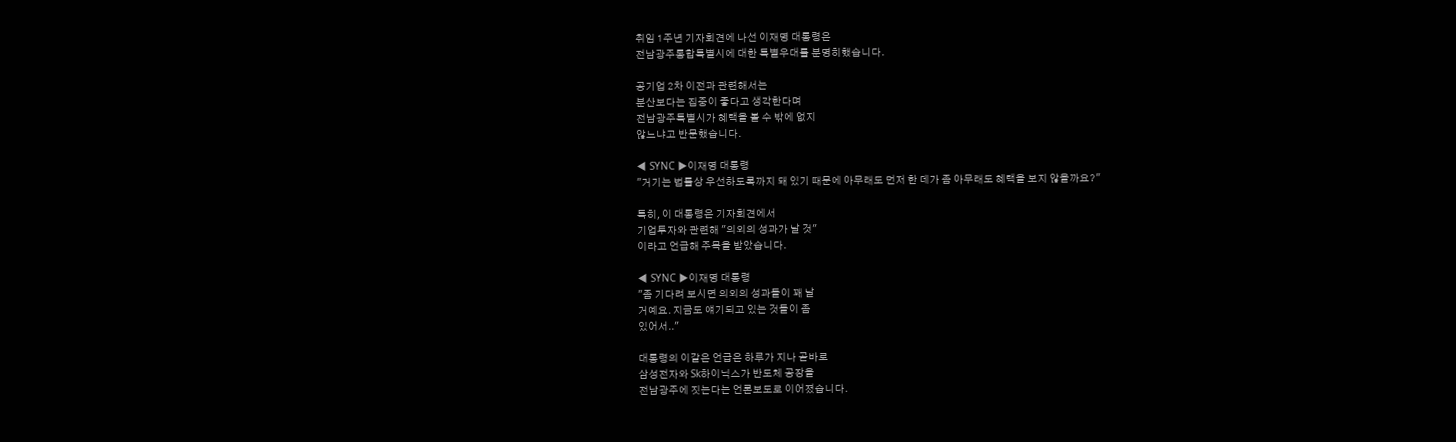취임 1주년 기자회견에 나선 이재명 대통령은
전남광주통합특별시에 대한 특별우대를 분명히했습니다.

공기업 2차 이전과 관련해서는
분산보다는 집중이 좋다고 생각한다며
전남광주특별시가 혜택을 볼 수 밖에 없지
않느냐고 반문했습니다.

◀ SYNC ▶이재명 대통령
"거기는 법률상 우선하도록까지 돼 있기 때문에 아무래도 먼저 한 데가 좀 아무래도 혜택을 보지 않을까요?"

특히, 이 대통령은 기자회견에서
기업투자와 관련해 "의외의 성과가 날 것"
이라고 언급해 주목을 받았습니다.

◀ SYNC ▶이재명 대통령
"좀 기다려 보시면 의외의 성과들이 꽤 날
거예요. 지금도 얘기되고 있는 것들이 좀
있어서.."

대통령의 이같은 언급은 하루가 지나 곧바로
삼성전자와 Sk하이닉스가 반도체 공장을
전남광주에 짓는다는 언론보도로 이어졌습니다.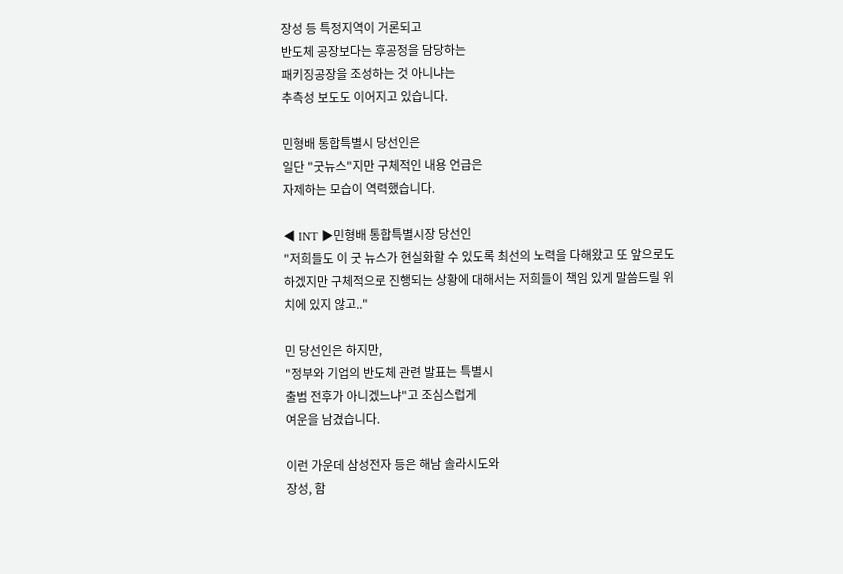장성 등 특정지역이 거론되고
반도체 공장보다는 후공정을 담당하는
패키징공장을 조성하는 것 아니냐는
추측성 보도도 이어지고 있습니다.

민형배 통합특별시 당선인은
일단 "굿뉴스"지만 구체적인 내용 언급은
자제하는 모습이 역력했습니다.

◀ INT ▶민형배 통합특별시장 당선인
"저희들도 이 굿 뉴스가 현실화할 수 있도록 최선의 노력을 다해왔고 또 앞으로도 하겠지만 구체적으로 진행되는 상황에 대해서는 저희들이 책임 있게 말씀드릴 위치에 있지 않고.."

민 당선인은 하지만,
"정부와 기업의 반도체 관련 발표는 특별시
출범 전후가 아니겠느냐"고 조심스럽게
여운을 남겼습니다.

이런 가운데 삼성전자 등은 해남 솔라시도와
장성, 함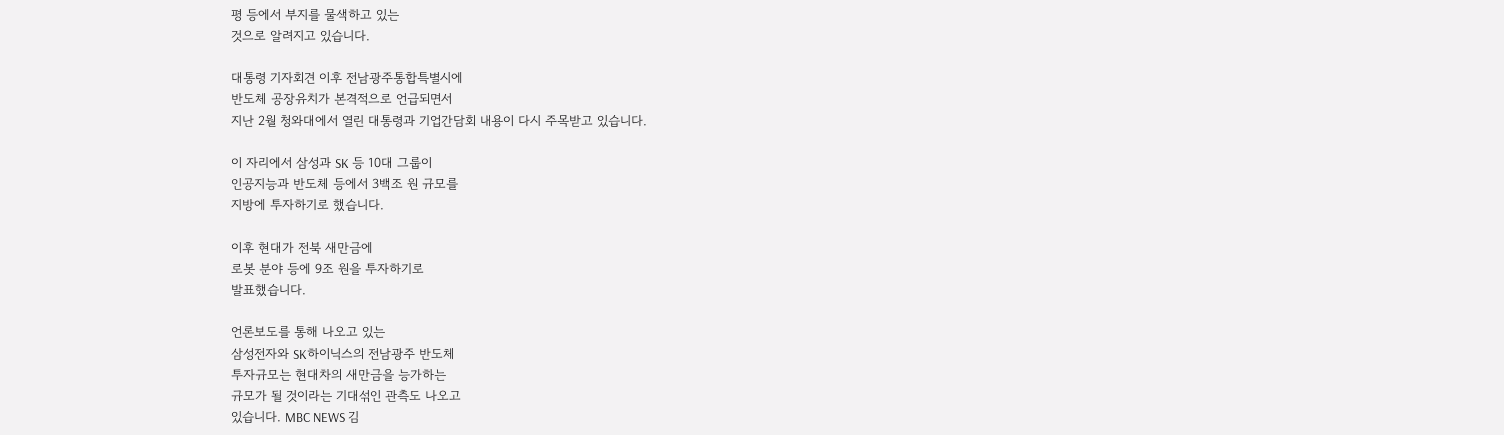평 등에서 부지를 물색하고 있는
것으로 알려지고 있습니다.

대통령 기자회견 이후 전남광주통합특별시에
반도체 공장유치가 본격적으로 언급되면서
지난 2월 청와대에서 열린 대통령과 기업간담회 내용이 다시 주목받고 있습니다.

이 자리에서 삼성과 SK 등 10대 그룹이
인공지능과 반도체 등에서 3백조 원 규모를
지방에 투자하기로 했습니다.

이후 현대가 전북 새만금에
로봇 분야 등에 9조 원을 투자하기로
발표했습니다.

언론보도를 통해 나오고 있는
삼성전자와 SK하이닉스의 전남광주 반도체
투자규모는 현대차의 새만금을 능가하는
규모가 될 것이라는 기대섞인 관측도 나오고
있습니다. MBC NEWS 김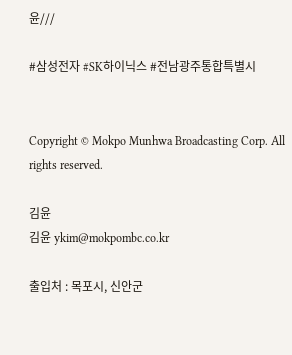윤///

#삼성전자 #SK하이닉스 #전남광주통합특별시


Copyright © Mokpo Munhwa Broadcasting Corp. All rights reserved.

김윤
김윤 ykim@mokpombc.co.kr

출입처 : 목포시, 신안군